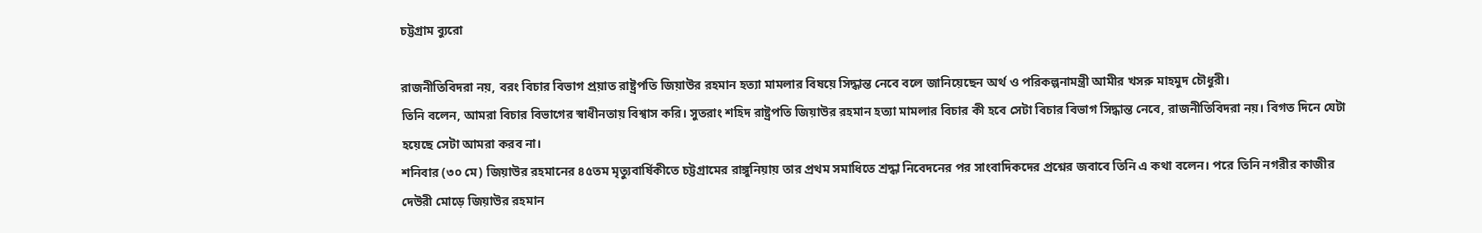চট্টগ্রাম ব্যুরো

রাজনীতিবিদরা নয়, বরং বিচার বিভাগ প্রয়াত রাষ্ট্রপতি জিয়াউর রহমান হত্যা মামলার বিষয়ে সিদ্ধান্ত নেবে বলে জানিয়েছেন অর্থ ও পরিকল্পনামন্ত্রী আমীর খসরু মাহমুদ চৌধুরী।
তিনি বলেন, আমরা বিচার বিভাগের স্বাধীনতায় বিশ্বাস করি। সুতরাং শহিদ রাষ্ট্রপতি জিয়াউর রহমান হত্যা মামলার বিচার কী হবে সেটা বিচার বিভাগ সিদ্ধান্ত নেবে, রাজনীতিবিদরা নয়। বিগত দিনে যেটা হয়েছে সেটা আমরা করব না।
শনিবার (৩০ মে) জিয়াউর রহমানের ৪৫তম মৃত্যুবার্ষিকীতে চট্টগ্রামের রাঙ্গুনিয়ায় তার প্রথম সমাধিতে শ্রদ্ধা নিবেদনের পর সাংবাদিকদের প্রশ্নের জবাবে তিনি এ কথা বলেন। পরে তিনি নগরীর কাজীর দেউরী মোড়ে জিয়াউর রহমান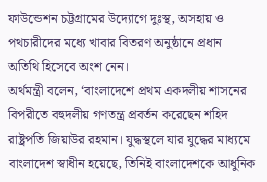ফাউন্ডেশন চট্টগ্রামের উদ্যোগে দুঃস্থ, অসহায় ও পথচারীদের মধ্যে খাবার বিতরণ অনুষ্ঠানে প্রধান অতিথি হিসেবে অংশ নেন।
অর্থমন্ত্রী বলেন, ‘বাংলাদেশে প্রথম একদলীয় শাসনের বিপরীতে বহুদলীয় গণতন্ত্র প্রবর্তন করেছেন শহিদ রাষ্ট্রপতি জিয়াউর রহমান। যুদ্ধস্থলে যার যুদ্ধের মাধ্যমে বাংলাদেশ স্বাধীন হয়েছে, তিনিই বাংলাদেশকে আধুনিক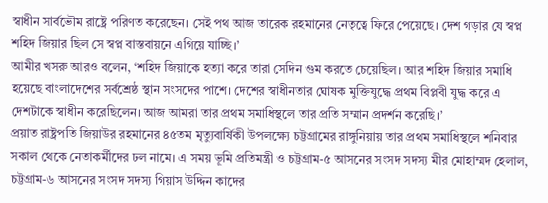স্বাধীন সার্বভৌম রাষ্ট্রে পরিণত করেছেন। সেই পথ আজ তারেক রহমানের নেতৃত্বে ফিরে পেয়েছে। দেশ গড়ার যে স্বপ্ন শহিদ জিয়ার ছিল সে স্বপ্ন বাস্তবায়নে এগিয়ে যাচ্ছি।’
আমীর খসরু আরও বলেন, ‘শহিদ জিয়াকে হত্যা করে তারা সেদিন গুম করতে চেয়েছিল। আর শহিদ জিয়ার সমাধি হয়েছে বাংলাদেশের সর্বশ্রেষ্ঠ স্থান সংসদের পাশে। দেশের স্বাধীনতার ঘোষক মুক্তিযুদ্ধে প্রথম বিপ্লবী যুদ্ধ করে এ দেশটাকে স্বাধীন করেছিলেন। আজ আমরা তার প্রথম সমাধিস্থলে তার প্রতি সম্মান প্রদর্শন করেছি।’
প্রয়াত রাষ্ট্রপতি জিয়াউর রহমানের ৪৫তম মৃত্যুবার্ষিকী উপলক্ষ্যে চট্টগ্রামের রাঙ্গুনিয়ায় তার প্রথম সমাধিস্থলে শনিবার সকাল থেকে নেতাকর্মীদের ঢল নামে। এ সময় ভূমি প্রতিমন্ত্রী ও চট্টগ্রাম-৫ আসনের সংসদ সদস্য মীর মোহাম্মদ হেলাল, চট্টগ্রাম-৬ আসনের সংসদ সদস্য গিয়াস উদ্দিন কাদের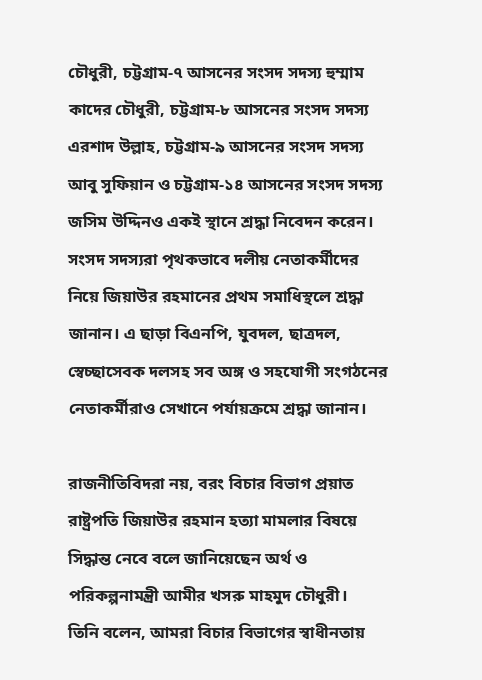চৌধুরী, চট্টগ্রাম-৭ আসনের সংসদ সদস্য হুম্মাম কাদের চৌধুরী, চট্টগ্রাম-৮ আসনের সংসদ সদস্য এরশাদ উল্লাহ, চট্টগ্রাম-৯ আসনের সংসদ সদস্য আবু সুফিয়ান ও চট্টগ্রাম-১৪ আসনের সংসদ সদস্য জসিম উদ্দিনও একই স্থানে শ্রদ্ধা নিবেদন করেন।
সংসদ সদস্যরা পৃথকভাবে দলীয় নেতাকর্মীদের নিয়ে জিয়াউর রহমানের প্রথম সমাধিস্থলে শ্রদ্ধা জানান। এ ছাড়া বিএনপি, যুবদল, ছাত্রদল, স্বেচ্ছাসেবক দলসহ সব অঙ্গ ও সহযোগী সংগঠনের নেতাকর্মীরাও সেখানে পর্যায়ক্রমে শ্রদ্ধা জানান।

রাজনীতিবিদরা নয়, বরং বিচার বিভাগ প্রয়াত রাষ্ট্রপতি জিয়াউর রহমান হত্যা মামলার বিষয়ে সিদ্ধান্ত নেবে বলে জানিয়েছেন অর্থ ও পরিকল্পনামন্ত্রী আমীর খসরু মাহমুদ চৌধুরী।
তিনি বলেন, আমরা বিচার বিভাগের স্বাধীনতায়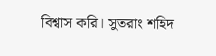বিশ্বাস করি। সুতরাং শহিদ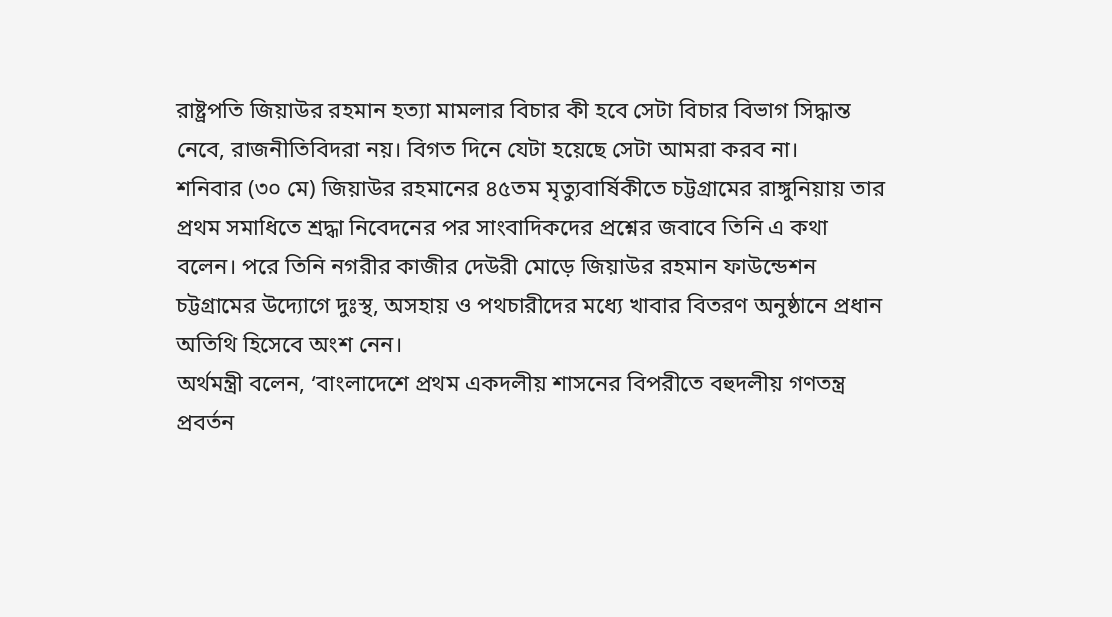রাষ্ট্রপতি জিয়াউর রহমান হত্যা মামলার বিচার কী হবে সেটা বিচার বিভাগ সিদ্ধান্ত নেবে, রাজনীতিবিদরা নয়। বিগত দিনে যেটা হয়েছে সেটা আমরা করব না।
শনিবার (৩০ মে) জিয়াউর রহমানের ৪৫তম মৃত্যুবার্ষিকীতে চট্টগ্রামের রাঙ্গুনিয়ায় তার প্রথম সমাধিতে শ্রদ্ধা নিবেদনের পর সাংবাদিকদের প্রশ্নের জবাবে তিনি এ কথা বলেন। পরে তিনি নগরীর কাজীর দেউরী মোড়ে জিয়াউর রহমান ফাউন্ডেশন চট্টগ্রামের উদ্যোগে দুঃস্থ, অসহায় ও পথচারীদের মধ্যে খাবার বিতরণ অনুষ্ঠানে প্রধান অতিথি হিসেবে অংশ নেন।
অর্থমন্ত্রী বলেন, ‘বাংলাদেশে প্রথম একদলীয় শাসনের বিপরীতে বহুদলীয় গণতন্ত্র প্রবর্তন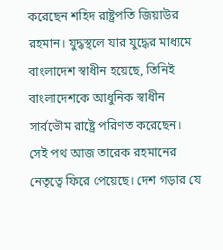করেছেন শহিদ রাষ্ট্রপতি জিয়াউর রহমান। যুদ্ধস্থলে যার যুদ্ধের মাধ্যমে বাংলাদেশ স্বাধীন হয়েছে, তিনিই বাংলাদেশকে আধুনিক স্বাধীন সার্বভৌম রাষ্ট্রে পরিণত করেছেন। সেই পথ আজ তারেক রহমানের নেতৃত্বে ফিরে পেয়েছে। দেশ গড়ার যে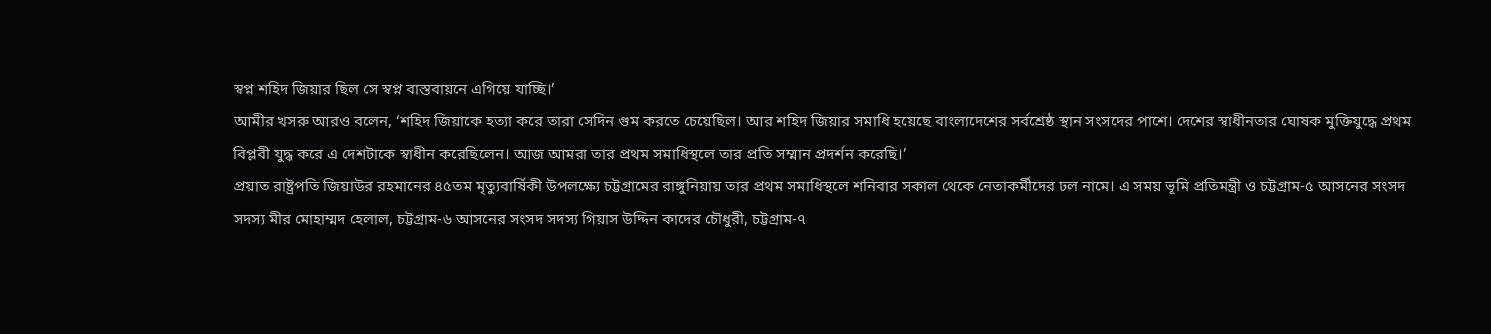স্বপ্ন শহিদ জিয়ার ছিল সে স্বপ্ন বাস্তবায়নে এগিয়ে যাচ্ছি।’
আমীর খসরু আরও বলেন, ‘শহিদ জিয়াকে হত্যা করে তারা সেদিন গুম করতে চেয়েছিল। আর শহিদ জিয়ার সমাধি হয়েছে বাংলাদেশের সর্বশ্রেষ্ঠ স্থান সংসদের পাশে। দেশের স্বাধীনতার ঘোষক মুক্তিযুদ্ধে প্রথম বিপ্লবী যুদ্ধ করে এ দেশটাকে স্বাধীন করেছিলেন। আজ আমরা তার প্রথম সমাধিস্থলে তার প্রতি সম্মান প্রদর্শন করেছি।’
প্রয়াত রাষ্ট্রপতি জিয়াউর রহমানের ৪৫তম মৃত্যুবার্ষিকী উপলক্ষ্যে চট্টগ্রামের রাঙ্গুনিয়ায় তার প্রথম সমাধিস্থলে শনিবার সকাল থেকে নেতাকর্মীদের ঢল নামে। এ সময় ভূমি প্রতিমন্ত্রী ও চট্টগ্রাম-৫ আসনের সংসদ সদস্য মীর মোহাম্মদ হেলাল, চট্টগ্রাম-৬ আসনের সংসদ সদস্য গিয়াস উদ্দিন কাদের চৌধুরী, চট্টগ্রাম-৭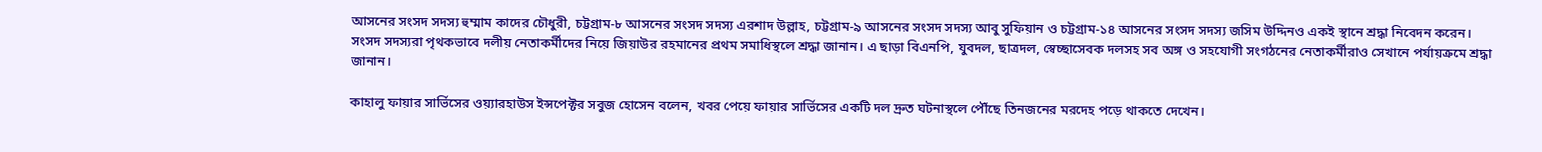আসনের সংসদ সদস্য হুম্মাম কাদের চৌধুরী, চট্টগ্রাম-৮ আসনের সংসদ সদস্য এরশাদ উল্লাহ, চট্টগ্রাম-৯ আসনের সংসদ সদস্য আবু সুফিয়ান ও চট্টগ্রাম-১৪ আসনের সংসদ সদস্য জসিম উদ্দিনও একই স্থানে শ্রদ্ধা নিবেদন করেন।
সংসদ সদস্যরা পৃথকভাবে দলীয় নেতাকর্মীদের নিয়ে জিয়াউর রহমানের প্রথম সমাধিস্থলে শ্রদ্ধা জানান। এ ছাড়া বিএনপি, যুবদল, ছাত্রদল, স্বেচ্ছাসেবক দলসহ সব অঙ্গ ও সহযোগী সংগঠনের নেতাকর্মীরাও সেখানে পর্যায়ক্রমে শ্রদ্ধা জানান।

কাহালু ফায়ার সার্ভিসের ওয়্যারহাউস ইন্সপেক্টর সবুজ হোসেন বলেন, খবর পেয়ে ফায়ার সার্ভিসের একটি দল দ্রুত ঘটনাস্থলে পৌঁছে তিনজনের মরদেহ পড়ে থাকতে দেখেন।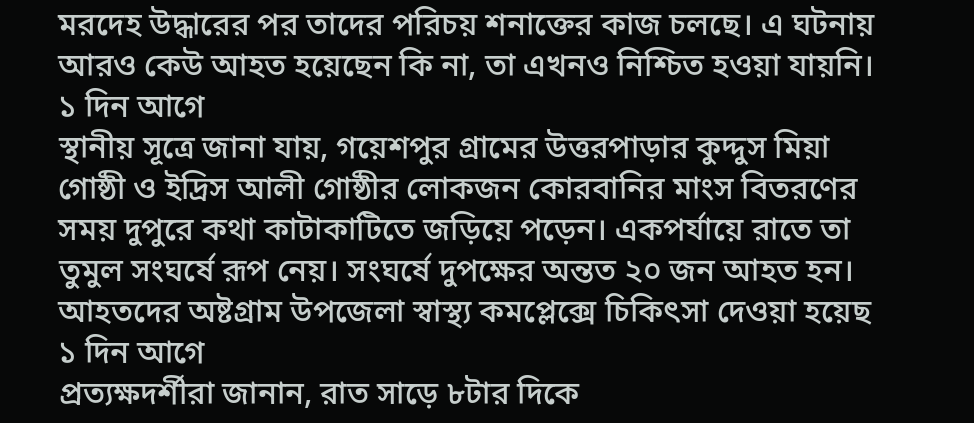মরদেহ উদ্ধারের পর তাদের পরিচয় শনাক্তের কাজ চলছে। এ ঘটনায় আরও কেউ আহত হয়েছেন কি না, তা এখনও নিশ্চিত হওয়া যায়নি।
১ দিন আগে
স্থানীয় সূত্রে জানা যায়, গয়েশপুর গ্রামের উত্তরপাড়ার কুদ্দুস মিয়া গোষ্ঠী ও ইদ্রিস আলী গোষ্ঠীর লোকজন কোরবানির মাংস বিতরণের সময় দুপুরে কথা কাটাকাটিতে জড়িয়ে পড়েন। একপর্যায়ে রাতে তা তুমুল সংঘর্ষে রূপ নেয়। সংঘর্ষে দুপক্ষের অন্তত ২০ জন আহত হন। আহতদের অষ্টগ্রাম উপজেলা স্বাস্থ্য কমপ্লেক্সে চিকিৎসা দেওয়া হয়েছ
১ দিন আগে
প্রত্যক্ষদর্শীরা জানান, রাত সাড়ে ৮টার দিকে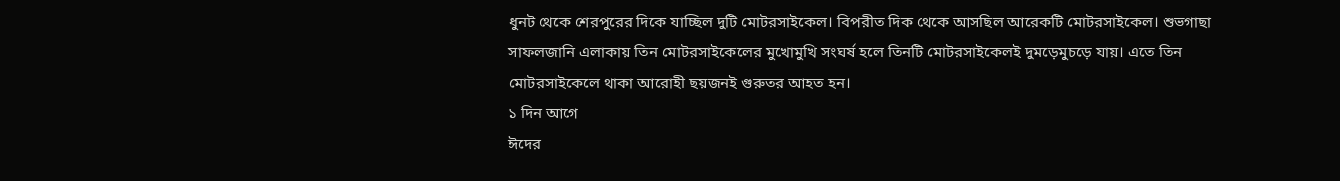ধুনট থেকে শেরপুরের দিকে যাচ্ছিল দুটি মোটরসাইকেল। বিপরীত দিক থেকে আসছিল আরেকটি মোটরসাইকেল। শুভগাছা সাফলজানি এলাকায় তিন মোটরসাইকেলের মুখোমুখি সংঘর্ষ হলে তিনটি মোটরসাইকেলই দুমড়েমুচড়ে যায়। এতে তিন মোটরসাইকেলে থাকা আরোহী ছয়জনই গুরুতর আহত হন।
১ দিন আগে
ঈদের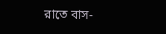রাতে বাস-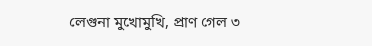লেগুনা মুখোমুখি, প্রাণ গেল ৩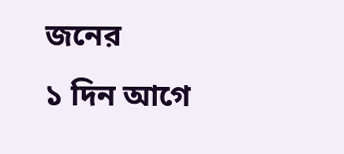জনের
১ দিন আগে